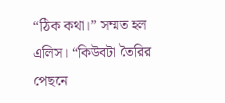“ঠিক কথা।” সম্মত হল এলিস। “কিউবটা তৈরির পেছনে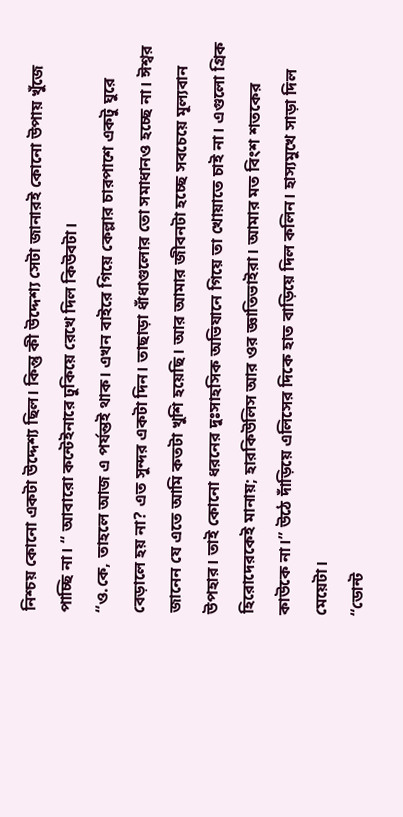নিশ্চয় কোনো একটা উদ্দেশ্য ছিল। কিন্তু কী উদ্দেশ্য সেটা জানারই কোনো উপায় খুঁজে পাচ্ছি না। “ আবারো কন্টেইনারে ঢুকিয়ে রেখে দিল কিউবটা।
“ও.কে, তাহলে আজ এ পর্যন্তই থাক। এখন বাইরে গিয়ে কেল্লার চারপাশে একটু ঘুরে বেড়ালে হয় না? এত সুন্দর একটা দিন। তাছাড়া ধাঁধাগুলোর তো সমাধানও হচ্ছে না। ঈশ্বর জানেন যে এতে আমি কতটা খুশি হয়েছি। আর আমার জীবনটা হচ্ছে সবচেয়ে মূল্যবান উপহার। তাই কোনো ধরনের দুঃসাহসিক অভিযানে গিয়ে তা খোয়াতে চাই না। এগুলো গ্রিক হিরোদেরকেই মানায়; হারকিউলিস আর ওর জ্ঞাতিভাইরা। আমার মত বিংশ শতকের কাউকে না।” উঠে দাঁড়িয়ে এলিসের দিকে হাত বাড়িয়ে দিল কলিন। হাস্যমুখে সাড়া দিল মেয়েটা।
“ডোন্ট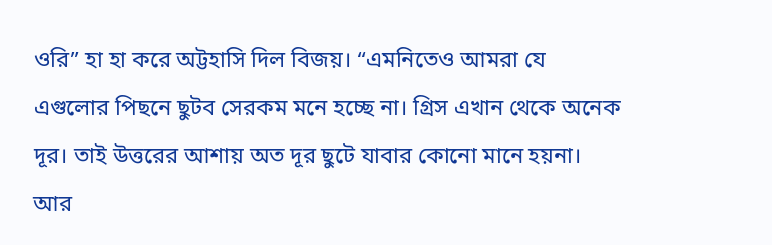ওরি” হা হা করে অট্টহাসি দিল বিজয়। “এমনিতেও আমরা যে এগুলোর পিছনে ছুটব সেরকম মনে হচ্ছে না। গ্রিস এখান থেকে অনেক দূর। তাই উত্তরের আশায় অত দূর ছুটে যাবার কোনো মানে হয়না। আর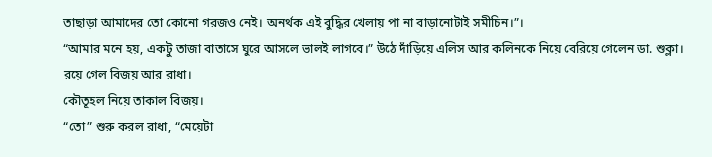তাছাড়া আমাদের তো কোনো গরজও নেই। অনর্থক এই বুদ্ধির খেলায় পা না বাড়ানোটাই সমীচিন।”।
“আমার মনে হয়, একটু তাজা বাতাসে ঘুরে আসলে ভালই লাগবে।” উঠে দাঁড়িয়ে এলিস আর কলিনকে নিয়ে বেরিয়ে গেলেন ডা. শুক্লা। রয়ে গেল বিজয় আর রাধা।
কৌতূহল নিয়ে তাকাল বিজয়।
“তো” শুরু করল রাধা, “মেয়েটা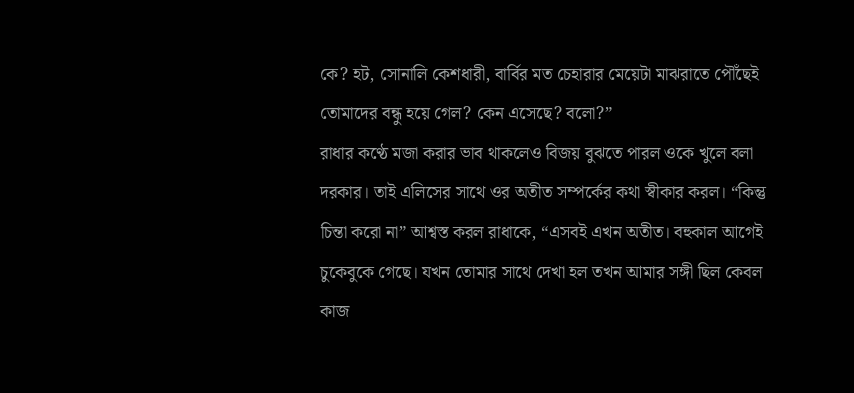কে? হট, সোনালি কেশধারী, বার্বির মত চেহারার মেয়েটা মাঝরাতে পৌঁছেই তোমাদের বন্ধু হয়ে গেল? কেন এসেছে? বলো?”
রাধার কণ্ঠে মজা করার ভাব থাকলেও বিজয় বুঝতে পারল ওকে খুলে বলা দরকার। তাই এলিসের সাথে ওর অতীত সম্পর্কের কথা স্বীকার করল। “কিন্তু চিন্তা করো না” আশ্বস্ত করল রাধাকে, “এসবই এখন অতীত। বহুকাল আগেই চুকেবুকে গেছে। যখন তোমার সাথে দেখা হল তখন আমার সঙ্গী ছিল কেবল কাজ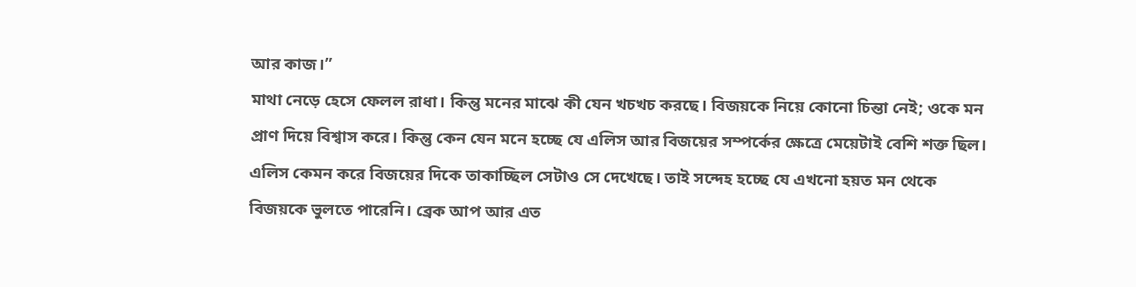আর কাজ।”
মাথা নেড়ে হেসে ফেলল রাধা। কিন্তু মনের মাঝে কী যেন খচখচ করছে। বিজয়কে নিয়ে কোনো চিন্তা নেই; ওকে মন প্রাণ দিয়ে বিশ্বাস করে। কিন্তু কেন যেন মনে হচ্ছে যে এলিস আর বিজয়ের সম্পর্কের ক্ষেত্রে মেয়েটাই বেশি শক্ত ছিল। এলিস কেমন করে বিজয়ের দিকে তাকাচ্ছিল সেটাও সে দেখেছে। তাই সন্দেহ হচ্ছে যে এখনো হয়ত মন থেকে বিজয়কে ভুলতে পারেনি। ব্রেক আপ আর এত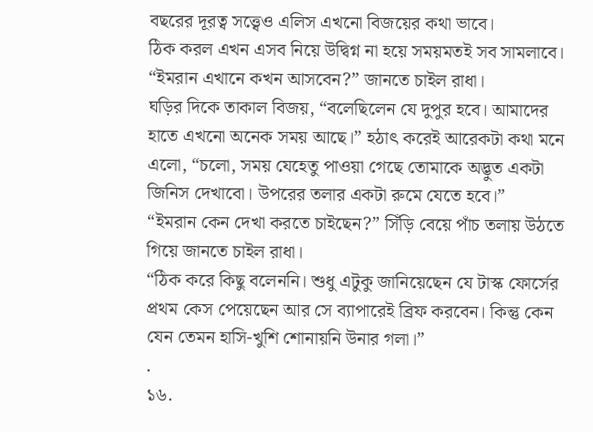বছরের দূরত্ব সত্ত্বেও এলিস এখনো বিজয়ের কথা ভাবে।
ঠিক করল এখন এসব নিয়ে উদ্বিগ্ন না হয়ে সময়মতই সব সামলাবে। “ইমরান এখানে কখন আসবেন?” জানতে চাইল রাধা।
ঘড়ির দিকে তাকাল বিজয়, “বলেছিলেন যে দুপুর হবে। আমাদের হাতে এখনো অনেক সময় আছে।” হঠাৎ করেই আরেকটা কথা মনে এলো, “চলো, সময় যেহেতু পাওয়া গেছে তোমাকে অদ্ভুত একটা জিনিস দেখাবো। উপরের তলার একটা রুমে যেতে হবে।”
“ইমরান কেন দেখা করতে চাইছেন?” সিঁড়ি বেয়ে পাঁচ তলায় উঠতে গিয়ে জানতে চাইল রাধা।
“ঠিক করে কিছু বলেননি। শুধু এটুকু জানিয়েছেন যে টাস্ক ফোর্সের প্রথম কেস পেয়েছেন আর সে ব্যাপারেই ব্রিফ করবেন। কিন্তু কেন যেন তেমন হাসি-খুশি শোনায়নি উনার গলা।”
.
১৬.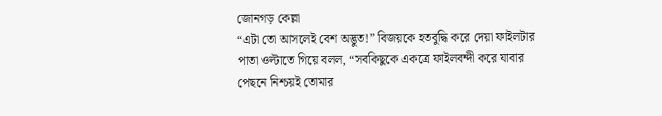জোনগড় কেল্লা
“এটা তো আসলেই বেশ অদ্ভুত!” বিজয়কে হতবুদ্ধি করে দেয়া ফাইলটার পাতা ওল্টাতে গিয়ে বলল, “সবকিছুকে একত্রে ফাইলবন্দী করে যাবার পেছনে নিশ্চয়ই তোমার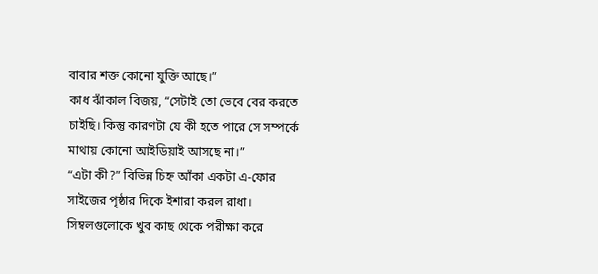বাবার শক্ত কোনো যুক্তি আছে।”
কাধ ঝাঁকাল বিজয়, “সেটাই তো ভেবে বের করতে চাইছি। কিন্তু কারণটা যে কী হতে পারে সে সম্পর্কে মাথায় কোনো আইডিয়াই আসছে না।”
“এটা কী?” বিভিন্ন চিহ্ন আঁকা একটা এ-ফোর সাইজের পৃষ্ঠার দিকে ইশারা করল রাধা। সিম্বলগুলোকে খুব কাছ থেকে পরীক্ষা করে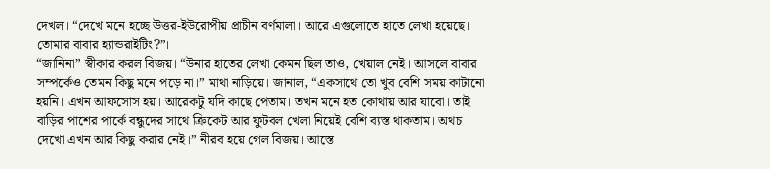দেখল। “দেখে মনে হচ্ছে উত্তর-ইউরোপীয় প্রাচীন বর্ণমালা। আরে এগুলোতে হাতে লেখা হয়েছে। তোমার বাবার হ্যান্ডরাইটিং?”।
“জানিনা” স্বীকার করল বিজয়। “উনার হাতের লেখা কেমন ছিল তাও, খেয়াল নেই। আসলে বাবার সম্পর্কেও তেমন কিছু মনে পড়ে না।” মাথা নাড়িয়ে। জানাল, “একসাথে তো খুব বেশি সময় কাটানো হয়নি। এখন আফসোস হয়। আরেকটু যদি কাছে পেতাম। তখন মনে হত কোথায় আর যাবো। তাই বাড়ির পাশের পার্কে বন্ধুদের সাথে ক্রিকেট আর ফুটবল খেলা নিয়েই বেশি ব্যস্ত থাকতাম। অথচ দেখো এখন আর কিছু করার নেই।” নীরব হয়ে গেল বিজয়। আস্তে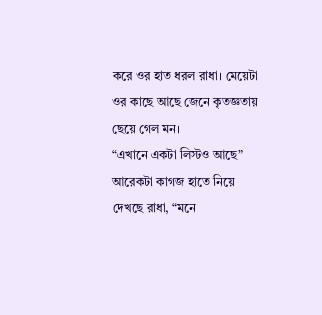করে ওর হাত ধরল রাধা। মেয়েটা ওর কাছে আছে জেনে কৃতজ্ঞতায় ছেয়ে গেল মন।
“এখানে একটা লিস্টও আছে” আরেকটা কাগজ হাতে নিয়ে দেখছে রাধা, “মনে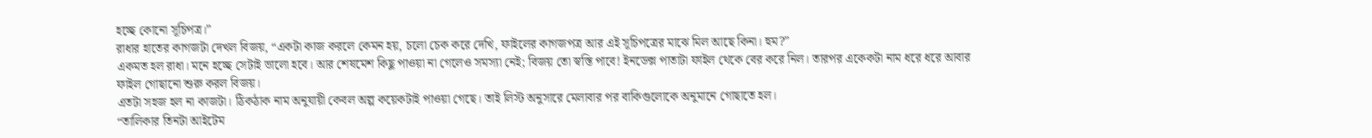হচ্ছে কোনো সূচিপত্র।”
রাধার হাতের কাগজটা দেখল বিজয়, “একটা কাজ করলে কেমন হয়, চলো চেক করে দেখি, ফাইলের কাগজপত্র আর এই সূচিপত্রের মাঝে মিল আছে কিনা। হুম?”
একমত হল রাধা। মনে হচ্ছে সেটাই ভালো হবে। আর শেষমেশ কিছু পাওয়া না গেলেও সমস্যা নেই; বিজয় তো স্বস্তি পাবে! ইনডেক্স পাতাটা ফাইল থেকে বের করে নিল। তারপর একেকটা নাম ধরে ধরে আবার ফাইল গোছানো শুরু করল বিজয়।
এতটা সহজ হল না কাজটা। ঠিকঠাক নাম অনুযায়ী কেবল অল্প কয়েকটাই পাওয়া গেছে। তাই লিস্ট অনুসারে মেলাবার পর বাকিগুলোকে অনুমানে গোছাতে হল।
“তালিকার তিনটা আইটেম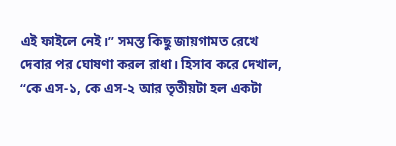এই ফাইলে নেই।” সমস্ত কিছু জায়গামত রেখে দেবার পর ঘোষণা করল রাধা। হিসাব করে দেখাল, “কে এস-১, কে এস-২ আর তৃতীয়টা হল একটা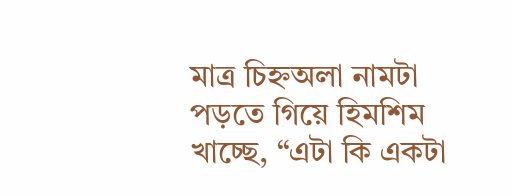মাত্র চিহ্নঅলা নামটা পড়তে গিয়ে হিমশিম খাচ্ছে, “এটা কি একটা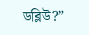ডব্লিউ?”